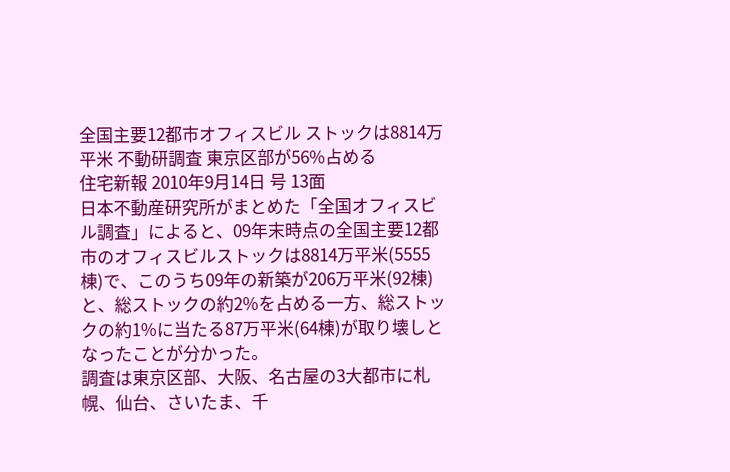全国主要12都市オフィスビル ストックは8814万平米 不動研調査 東京区部が56%占める
住宅新報 2010年9月14日 号 13面
日本不動産研究所がまとめた「全国オフィスビル調査」によると、09年末時点の全国主要12都市のオフィスビルストックは8814万平米(5555棟)で、このうち09年の新築が206万平米(92棟)と、総ストックの約2%を占める一方、総ストックの約1%に当たる87万平米(64棟)が取り壊しとなったことが分かった。
調査は東京区部、大阪、名古屋の3大都市に札幌、仙台、さいたま、千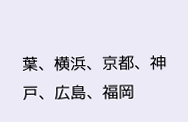葉、横浜、京都、神戸、広島、福岡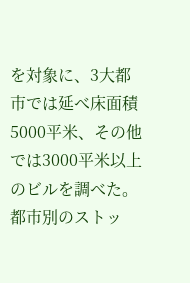を対象に、3大都市では延べ床面積5000平米、その他では3000平米以上のビルを調べた。
都市別のストッ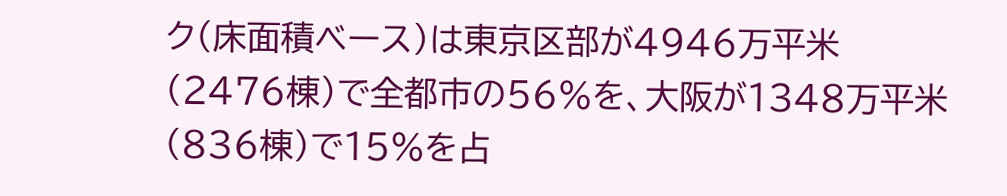ク(床面積ベース)は東京区部が4946万平米(2476棟)で全都市の56%を、大阪が1348万平米(836棟)で15%を占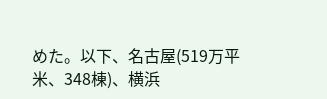めた。以下、名古屋(519万平米、348棟)、横浜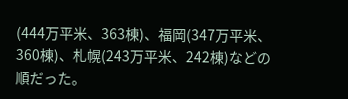(444万平米、363棟)、福岡(347万平米、360棟)、札幌(243万平米、242棟)などの順だった。